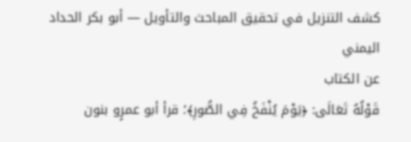كشف التنزيل في تحقيق المباحث والتأويل — أبو بكر الحداد اليمني
عن الكتاب
قَوْلُهُ تَعَالَى: ﴿يَوْمَ يُنْفَخُ فِي الصُّورِ﴾؛ قرأ أبو عمرٍو بنون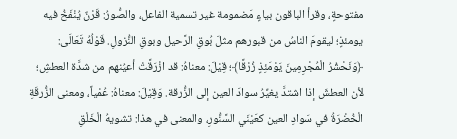مفتوحةٍ، وقرأ الباقون بياءٍ مَضمومة غير تسمية الفاعل، والصُّورُ: قَرْنٌ يُنْفَخُ فيه يومئذٍ؛ ليقومَ الناسُ من قبورهم مثلَ بُوقِ الرَّحيل وبوقِ النُّزولِ. قَوْلُهُ تَعَالَى: ﴿وَنَحْشُرُ الْمُجْرِمِينَ يَوْمَئِذٍ زُرْقًا﴾؛ قِيْلَ: معناهُ: قد ازْرَقَّتْ أعيُنهم من شدَّة العطشِ؛ لأن العطشَ إذا اشتدَّ يغيِّرُ سوادَ العين إلى الزُّرقة. وَقِيْلَ: معناهُ: عُمْياً، ومعنى الزُّرقَةِ الْخُضْرَةُ في سَوادِ العين كعَيْنَي السَّنُّورِ، والمعنى في هذا: تشويهُ الْخَلْقِ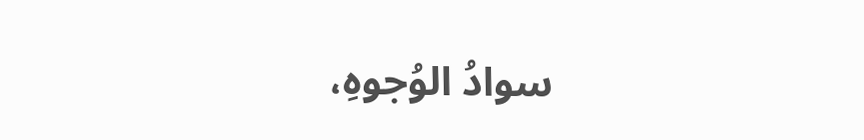سوادُ الوُجوهِ،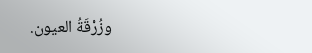وزُرْقَةُ العيون.